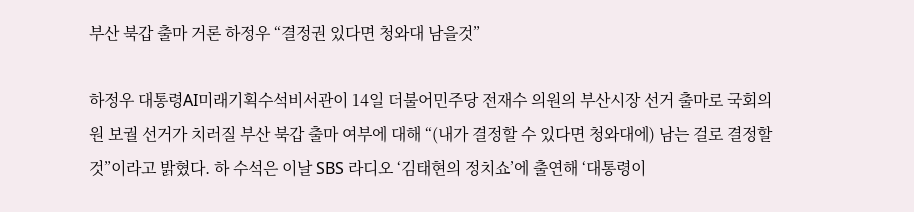부산 북갑 출마 거론 하정우 “결정권 있다면 청와대 남을것”

하정우 대통령AI미래기획수석비서관이 14일 더불어민주당 전재수 의원의 부산시장 선거 출마로 국회의원 보궐 선거가 치러질 부산 북갑 출마 여부에 대해 “(내가 결정할 수 있다면 청와대에) 남는 걸로 결정할 것”이라고 밝혔다. 하 수석은 이날 SBS 라디오 ‘김태현의 정치쇼’에 출연해 ‘대통령이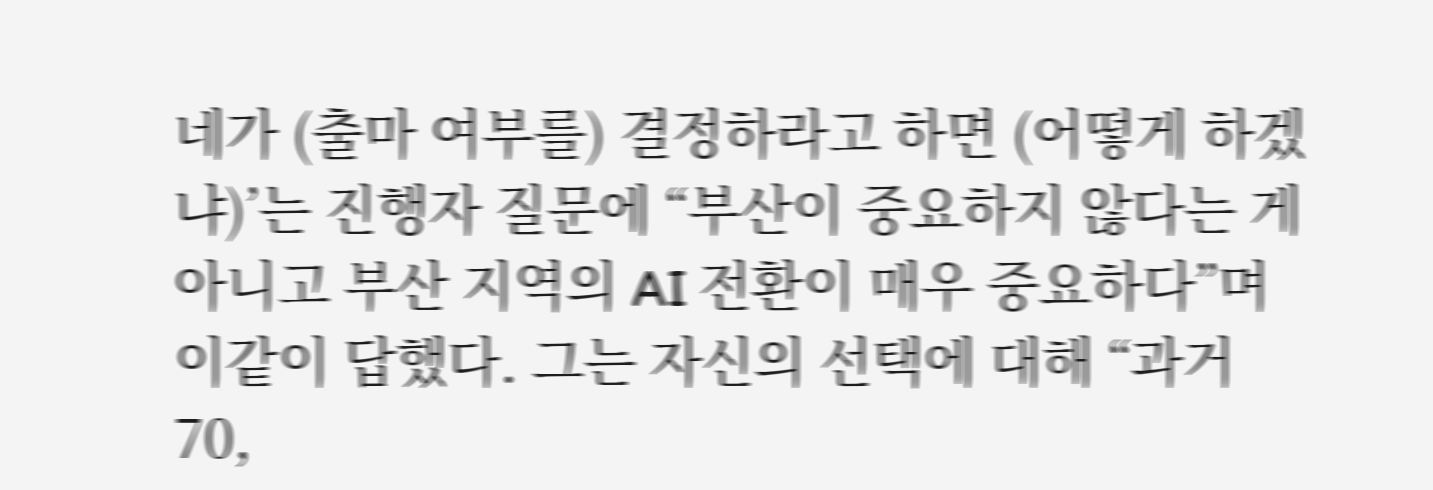네가 (출마 여부를) 결정하라고 하면 (어떻게 하겠냐)’는 진행자 질문에 “부산이 중요하지 않다는 게 아니고 부산 지역의 AI 전환이 매우 중요하다”며 이같이 답했다. 그는 자신의 선택에 대해 “과거 70,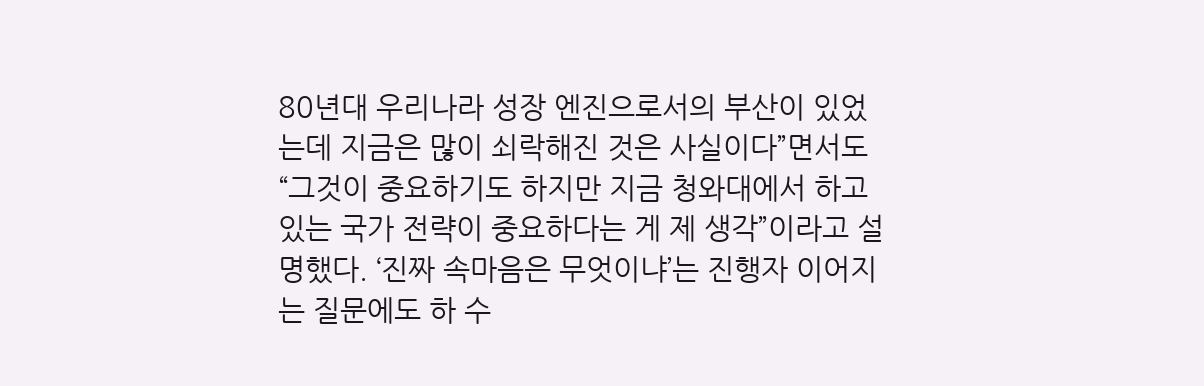80년대 우리나라 성장 엔진으로서의 부산이 있었는데 지금은 많이 쇠락해진 것은 사실이다”면서도 “그것이 중요하기도 하지만 지금 청와대에서 하고 있는 국가 전략이 중요하다는 게 제 생각”이라고 설명했다. ‘진짜 속마음은 무엇이냐’는 진행자 이어지는 질문에도 하 수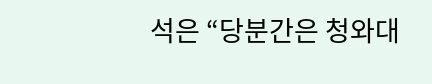석은 “당분간은 청와대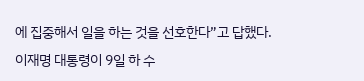에 집중해서 일을 하는 것을 선호한다”고 답했다. 이재명 대통령이 9일 하 수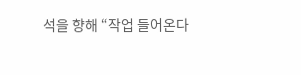석을 향해 “작업 들어온다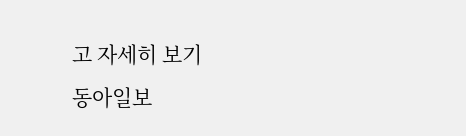고 자세히 보기
동아일보